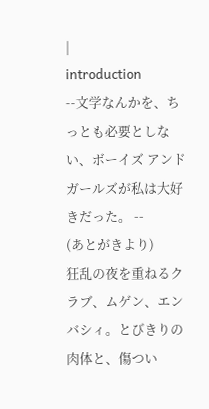|
introduction
--文学なんかを、ちっとも必要としない、ボーイズ アンド ガールズが私は大好きだった。 --
(あとがきより)
狂乱の夜を重ねるクラブ、ムゲン、エンバシィ。とびきりの肉体と、傷つい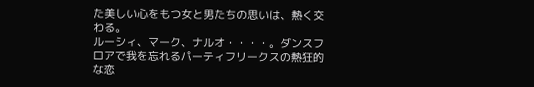た美しい心をもつ女と男たちの思いは、熱く交わる。
ルーシィ、マーク、ナルオ・・・・。ダンスフロアで我を忘れるパーティフリークスの熱狂的な恋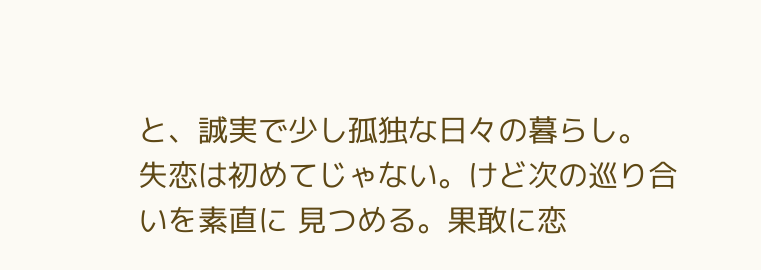と、誠実で少し孤独な日々の暮らし。
失恋は初めてじゃない。けど次の巡り合いを素直に 見つめる。果敢に恋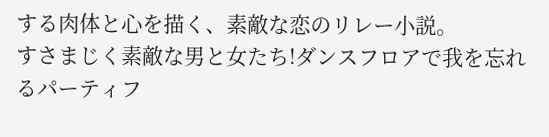する肉体と心を描く、素敵な恋のリレー小説。
すさまじく素敵な男と女たち!ダンスフロアで我を忘れるパーティフ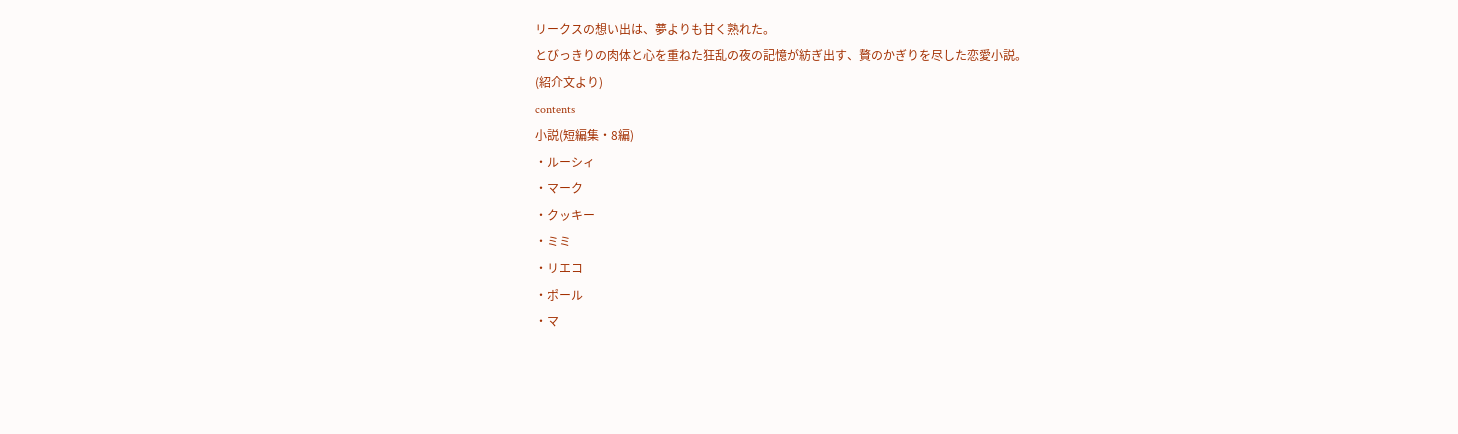リークスの想い出は、夢よりも甘く熟れた。
とびっきりの肉体と心を重ねた狂乱の夜の記憶が紡ぎ出す、贅のかぎりを尽した恋愛小説。
(紹介文より)
contents
小説(短編集・8編)
・ルーシィ
・マーク
・クッキー
・ミミ
・リエコ
・ポール
・マ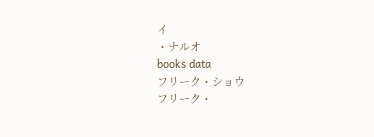イ
・ナルオ
books data
フリーク・ショウ
フリーク・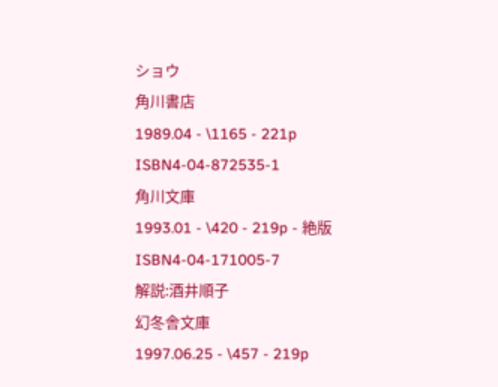ショウ
角川書店
1989.04 - \1165 - 221p
ISBN4-04-872535-1
角川文庫
1993.01 - \420 - 219p - 絶版
ISBN4-04-171005-7
解説:酒井順子
幻冬舎文庫
1997.06.25 - \457 - 219p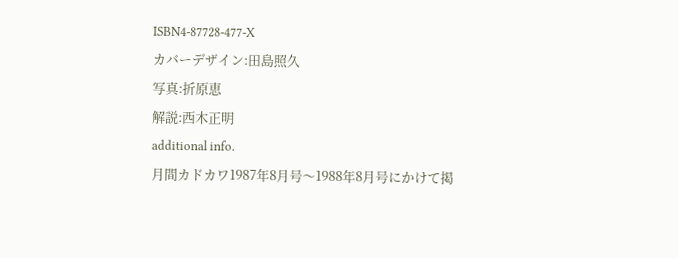ISBN4-87728-477-X
カバーデザイン:田島照久
写真:折原恵
解説:西木正明
additional info.
月間カドカワ1987年8月号〜1988年8月号にかけて掲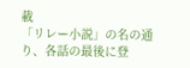載
「リレー小説」の名の通り、各話の最後に登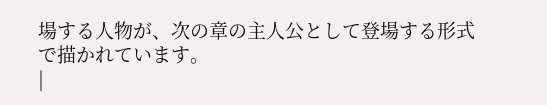場する人物が、次の章の主人公として登場する形式で描かれています。
|